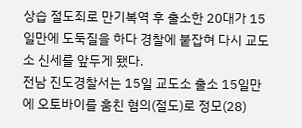상습 절도죄로 만기복역 후 출소한 20대가 15일만에 도둑질을 하다 경찰에 붙잡혀 다시 교도소 신세를 앞두게 됐다.
전남 진도경찰서는 15일 교도소 출소 15일만에 오토바이를 훔친 혐의(절도)로 정모(28)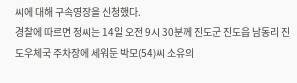씨에 대해 구속영장을 신청했다.
경찰에 따르면 정씨는 14일 오전 9시 30분께 진도군 진도읍 남동리 진도우체국 주차장에 세워둔 박모(54)씨 소유의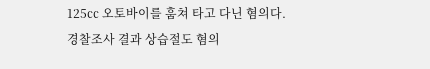125㏄ 오토바이를 훔쳐 타고 다닌 혐의다.
경찰조사 결과 상습절도 혐의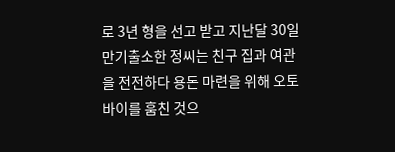로 3년 형을 선고 받고 지난달 30일 만기출소한 정씨는 친구 집과 여관을 전전하다 용돈 마련을 위해 오토바이를 훔친 것으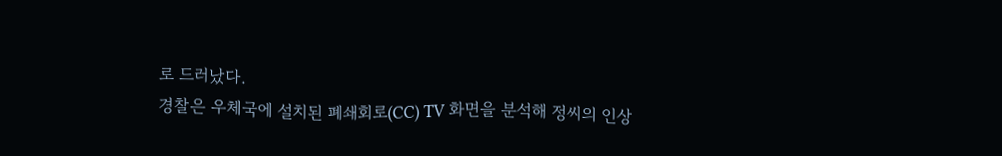로 드러났다.
경찰은 우체국에 설치된 폐쇄회로(CC) TV 화면을 분석해 정씨의 인상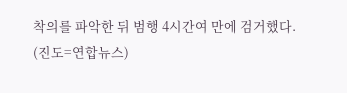착의를 파악한 뒤 범행 4시간여 만에 검거했다.
(진도=연합뉴스)